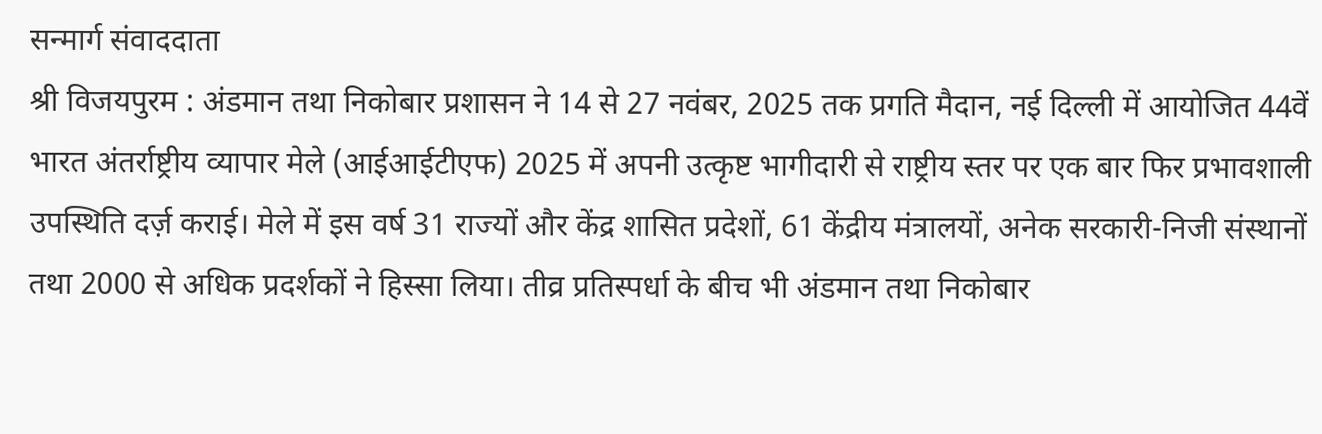सन्मार्ग संवाददाता
श्री विजयपुरम : अंडमान तथा निकोबार प्रशासन ने 14 से 27 नवंबर, 2025 तक प्रगति मैदान, नई दिल्ली में आयोजित 44वें भारत अंतर्राष्ट्रीय व्यापार मेले (आईआईटीएफ) 2025 में अपनी उत्कृष्ट भागीदारी से राष्ट्रीय स्तर पर एक बार फिर प्रभावशाली उपस्थिति दर्ज़ कराई। मेले में इस वर्ष 31 राज्यों और केंद्र शासित प्रदेशों, 61 केंद्रीय मंत्रालयों, अनेक सरकारी-निजी संस्थानों तथा 2000 से अधिक प्रदर्शकों ने हिस्सा लिया। तीव्र प्रतिस्पर्धा के बीच भी अंडमान तथा निकोबार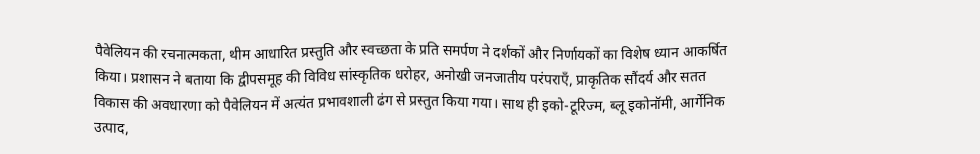पैवेलियन की रचनात्मकता, थीम आधारित प्रस्तुति और स्वच्छता के प्रति समर्पण ने दर्शकों और निर्णायकों का विशेष ध्यान आकर्षित किया। प्रशासन ने बताया कि द्वीपसमूह की विविध सांस्कृतिक धरोहर, अनोखी जनजातीय परंपराएँ, प्राकृतिक सौंदर्य और सतत विकास की अवधारणा को पैवेलियन में अत्यंत प्रभावशाली ढंग से प्रस्तुत किया गया। साथ ही इको-टूरिज्म, ब्लू इकोनॉमी, आर्गेनिक उत्पाद,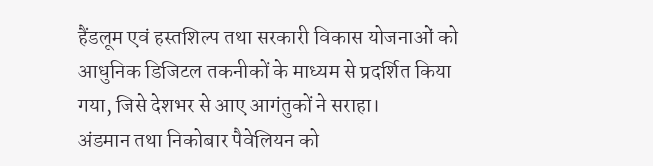हैंडलूम एवं हस्तशिल्प तथा सरकारी विकास योजनाओं को आधुनिक डिजिटल तकनीकों के माध्यम से प्रदर्शित किया गया, जिसे देशभर से आए आगंतुकों ने सराहा।
अंडमान तथा निकोबार पैवेलियन को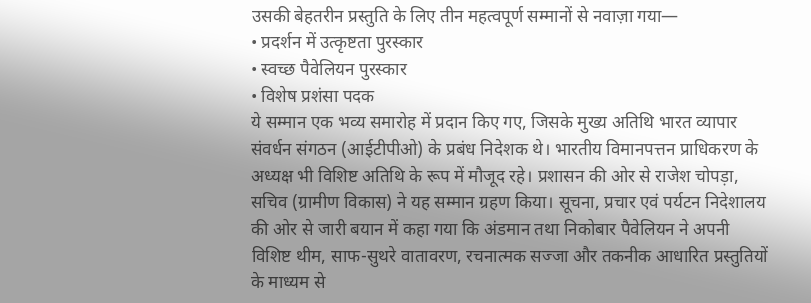उसकी बेहतरीन प्रस्तुति के लिए तीन महत्वपूर्ण सम्मानों से नवाज़ा गया—
• प्रदर्शन में उत्कृष्टता पुरस्कार
• स्वच्छ पैवेलियन पुरस्कार
• विशेष प्रशंसा पदक
ये सम्मान एक भव्य समारोह में प्रदान किए गए, जिसके मुख्य अतिथि भारत व्यापार संवर्धन संगठन (आईटीपीओ) के प्रबंध निदेशक थे। भारतीय विमानपत्तन प्राधिकरण के अध्यक्ष भी विशिष्ट अतिथि के रूप में मौजूद रहे। प्रशासन की ओर से राजेश चोपड़ा, सचिव (ग्रामीण विकास) ने यह सम्मान ग्रहण किया। सूचना, प्रचार एवं पर्यटन निदेशालय की ओर से जारी बयान में कहा गया कि अंडमान तथा निकोबार पैवेलियन ने अपनी विशिष्ट थीम, साफ-सुथरे वातावरण, रचनात्मक सज्जा और तकनीक आधारित प्रस्तुतियों के माध्यम से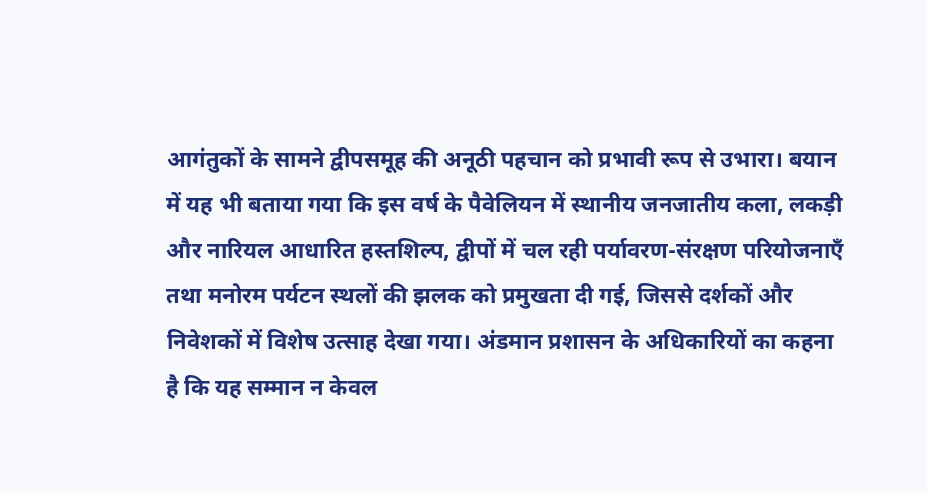आगंतुकों के सामने द्वीपसमूह की अनूठी पहचान को प्रभावी रूप से उभारा। बयान में यह भी बताया गया कि इस वर्ष के पैवेलियन में स्थानीय जनजातीय कला, लकड़ी और नारियल आधारित हस्तशिल्प, द्वीपों में चल रही पर्यावरण-संरक्षण परियोजनाएँ तथा मनोरम पर्यटन स्थलों की झलक को प्रमुखता दी गई, जिससे दर्शकों और निवेशकों में विशेष उत्साह देखा गया। अंडमान प्रशासन के अधिकारियों का कहना है कि यह सम्मान न केवल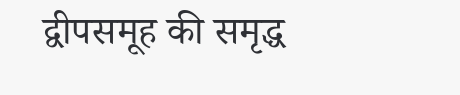द्वीपसमूह की समृद्ध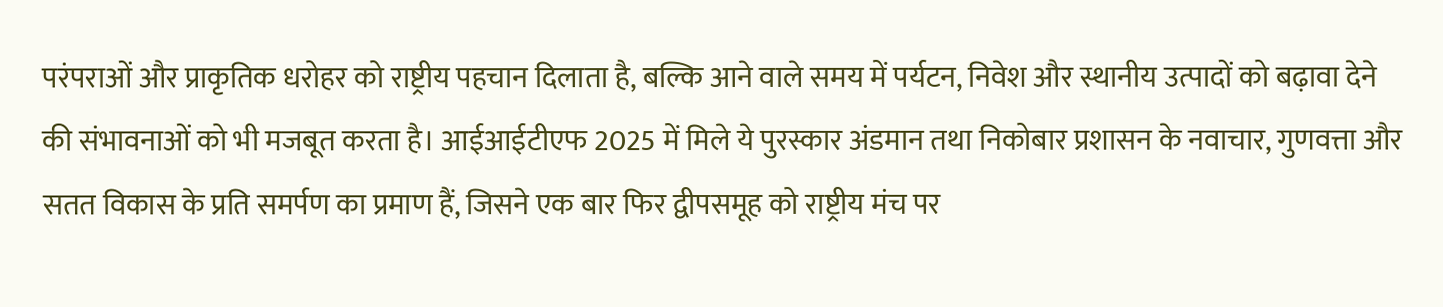परंपराओं और प्राकृतिक धरोहर को राष्ट्रीय पहचान दिलाता है, बल्कि आने वाले समय में पर्यटन, निवेश और स्थानीय उत्पादों को बढ़ावा देने की संभावनाओं को भी मजबूत करता है। आईआईटीएफ 2025 में मिले ये पुरस्कार अंडमान तथा निकोबार प्रशासन के नवाचार, गुणवत्ता और सतत विकास के प्रति समर्पण का प्रमाण हैं, जिसने एक बार फिर द्वीपसमूह को राष्ट्रीय मंच पर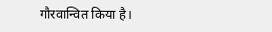गौरवान्वित किया है।